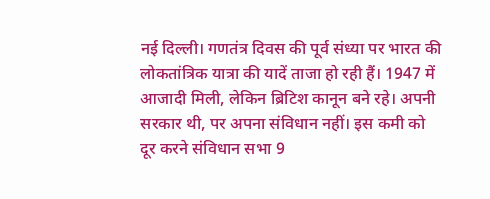नई दिल्ली। गणतंत्र दिवस की पूर्व संध्या पर भारत की लोकतांत्रिक यात्रा की यादें ताजा हो रही हैं। 1947 में आजादी मिली, लेकिन ब्रिटिश कानून बने रहे। अपनी सरकार थी, पर अपना संविधान नहीं। इस कमी को दूर करने संविधान सभा 9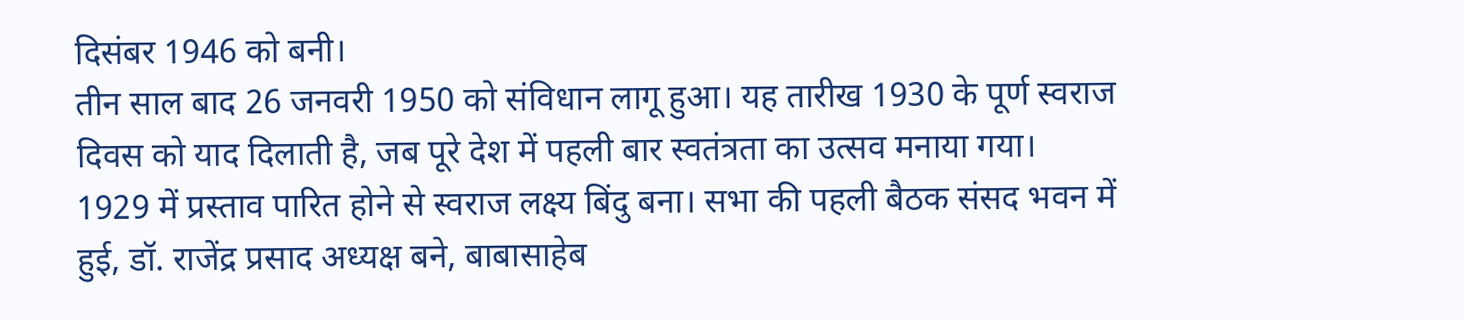दिसंबर 1946 को बनी।
तीन साल बाद 26 जनवरी 1950 को संविधान लागू हुआ। यह तारीख 1930 के पूर्ण स्वराज दिवस को याद दिलाती है, जब पूरे देश में पहली बार स्वतंत्रता का उत्सव मनाया गया।
1929 में प्रस्ताव पारित होने से स्वराज लक्ष्य बिंदु बना। सभा की पहली बैठक संसद भवन में हुई, डॉ. राजेंद्र प्रसाद अध्यक्ष बने, बाबासाहेब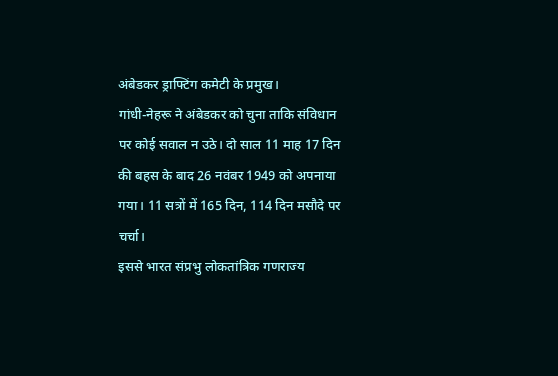अंबेडकर ड्राफ्टिंग कमेटी के प्रमुख।
गांधी-नेहरू ने अंबेडकर को चुना ताकि संविधान पर कोई सवाल न उठे। दो साल 11 माह 17 दिन की बहस के बाद 26 नवंबर 1949 को अपनाया गया। 11 सत्रों में 165 दिन, 114 दिन मसौदे पर चर्चा।
इससे भारत संप्रभु लोकतांत्रिक गणराज्य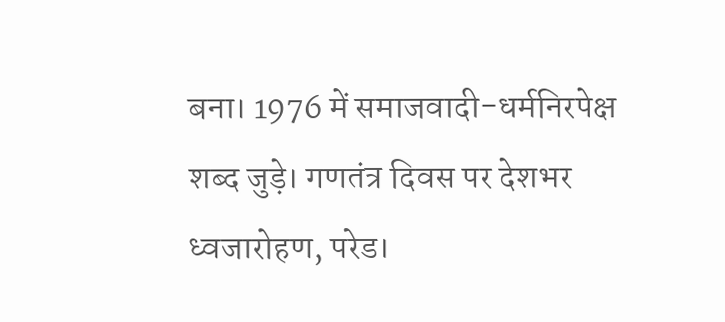बना। 1976 में समाजवादी-धर्मनिरपेक्ष शब्द जुड़े। गणतंत्र दिवस पर देशभर ध्वजारोहण, परेड।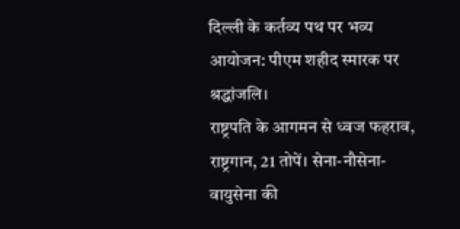दिल्ली के कर्तव्य पथ पर भव्य आयोजन: पीएम शहीद स्मारक पर श्रद्धांजलि।
राष्ट्रपति के आगमन से ध्वज फहराव, राष्ट्रगान, 21 तोपें। सेना-नौसेना-वायुसेना की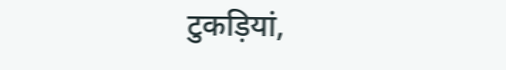टुकड़ियां,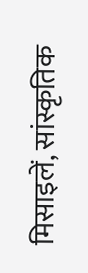मिसाइलें, सांस्कृतिक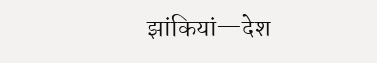झांकियां—देश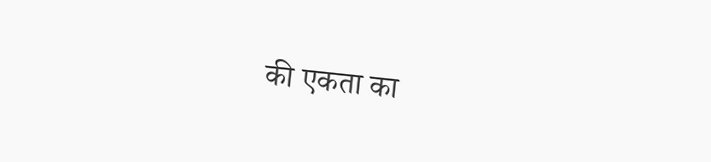की एकता का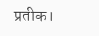प्रतीक।